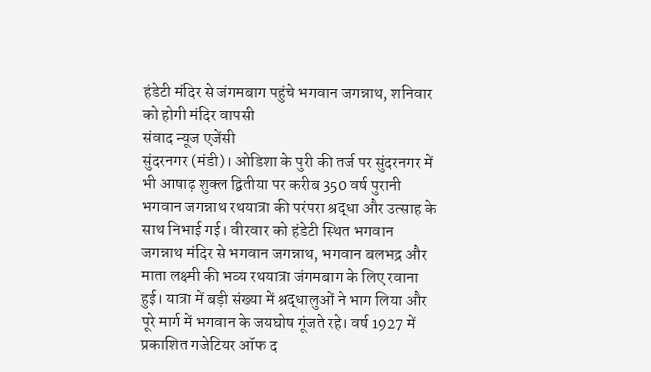हंडेटी मंदिर से जंगमबाग पहुंचे भगवान जगन्नाथ, शनिवार को होगी मंदिर वापसी
संवाद न्यूज एजेंसी
सुंदरनगर (मंडी)। ओडिशा के पुरी की तर्ज पर सुंदरनगर में भी आषाढ़ शुक्ल द्वितीया पर करीब 350 वर्ष पुरानी भगवान जगन्नाथ रथयात्रा की परंपरा श्रद्धा और उत्साह के साथ निभाई गई। वीरवार को हंडेटी स्थित भगवान जगन्नाथ मंदिर से भगवान जगन्नाथ, भगवान बलभद्र और माता लक्ष्मी की भव्य रथयात्रा जंगमबाग के लिए रवाना हुई। यात्रा में बड़ी संख्या में श्रद्धालुओं ने भाग लिया और पूरे मार्ग में भगवान के जयघोष गूंजते रहे। वर्ष 1927 में प्रकाशित गजेटियर ऑफ द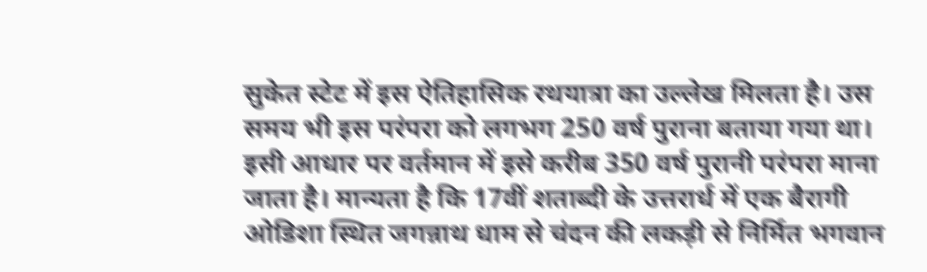सुकेत स्टेट में इस ऐतिहासिक रथयात्रा का उल्लेख मिलता है। उस समय भी इस परंपरा को लगभग 250 वर्ष पुराना बताया गया था। इसी आधार पर वर्तमान में इसे करीब 350 वर्ष पुरानी परंपरा माना जाता है। मान्यता है कि 17वीं शताब्दी के उत्तरार्ध में एक बैरागी ओडिशा स्थित जगन्नाथ धाम से चंदन की लकड़ी से निर्मित भगवान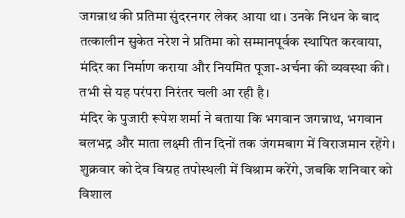जगन्नाथ की प्रतिमा सुंदरनगर लेकर आया था। उनके निधन के बाद तत्कालीन सुकेत नरेश ने प्रतिमा को सम्मानपूर्वक स्थापित करवाया, मंदिर का निर्माण कराया और नियमित पूजा-अर्चना की व्यवस्था की। तभी से यह परंपरा निरंतर चली आ रही है।
मंदिर के पुजारी रूपेश शर्मा ने बताया कि भगवान जगन्नाथ, भगवान बलभद्र और माता लक्ष्मी तीन दिनों तक जंगमबाग में विराजमान रहेंगे। शुक्रवार को देव विग्रह तपोस्थली में विश्राम करेंगे, जबकि शनिवार को विशाल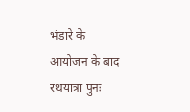भंडारे के आयोजन के बाद रथयात्रा पुनः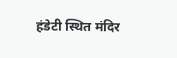हंडेटी स्थित मंदिर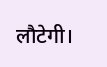लौटेगी।